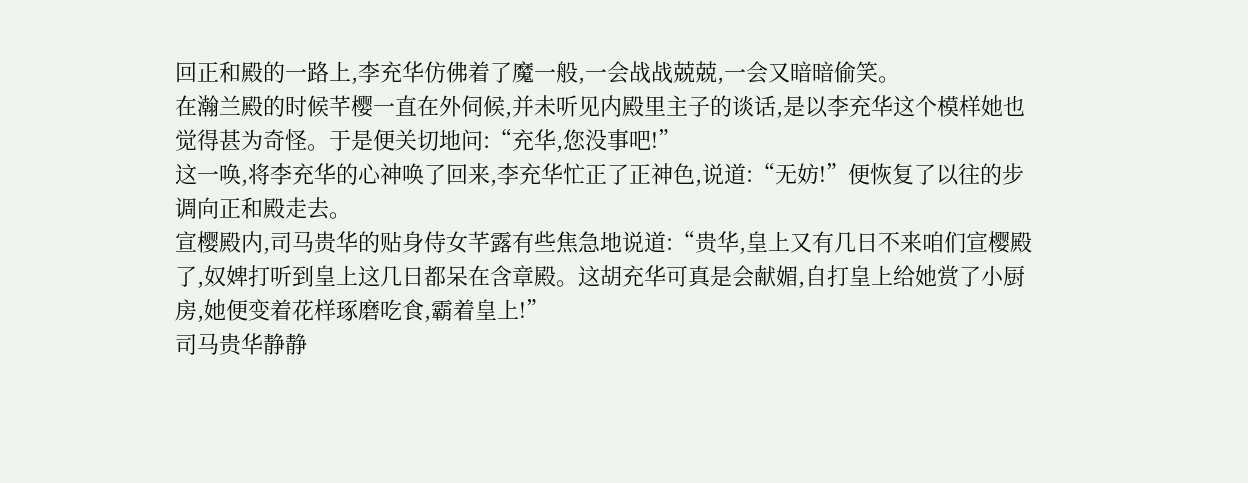回正和殿的一路上,李充华仿佛着了魔一般,一会战战兢兢,一会又暗暗偷笑。
在瀚兰殿的时候芊樱一直在外伺候,并未听见内殿里主子的谈话,是以李充华这个模样她也觉得甚为奇怪。于是便关切地问:“充华,您没事吧!”
这一唤,将李充华的心神唤了回来,李充华忙正了正神色,说道:“无妨!”便恢复了以往的步调向正和殿走去。
宣樱殿内,司马贵华的贴身侍女芊露有些焦急地说道:“贵华,皇上又有几日不来咱们宣樱殿了,奴婢打听到皇上这几日都呆在含章殿。这胡充华可真是会献媚,自打皇上给她赏了小厨房,她便变着花样琢磨吃食,霸着皇上!”
司马贵华静静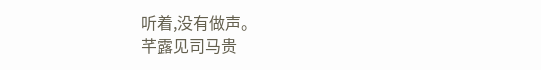听着,没有做声。
芊露见司马贵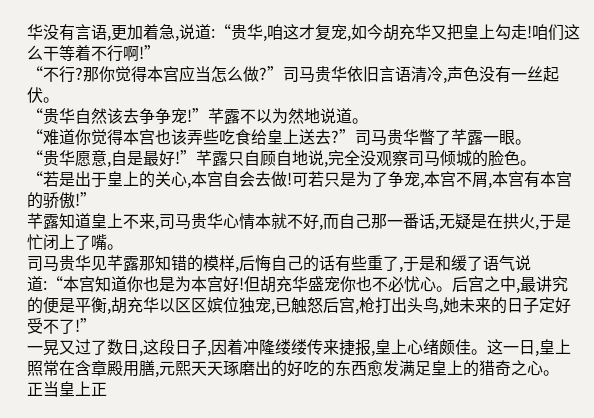华没有言语,更加着急,说道:“贵华,咱这才复宠,如今胡充华又把皇上勾走!咱们这么干等着不行啊!”
“不行?那你觉得本宫应当怎么做?”司马贵华依旧言语清冷,声色没有一丝起伏。
“贵华自然该去争争宠!”芊露不以为然地说道。
“难道你觉得本宫也该弄些吃食给皇上送去?”司马贵华瞥了芊露一眼。
“贵华愿意,自是最好!”芊露只自顾自地说,完全没观察司马倾城的脸色。
“若是出于皇上的关心,本宫自会去做!可若只是为了争宠,本宫不屑,本宫有本宫的骄傲!”
芊露知道皇上不来,司马贵华心情本就不好,而自己那一番话,无疑是在拱火,于是忙闭上了嘴。
司马贵华见芊露那知错的模样,后悔自己的话有些重了,于是和缓了语气说道:“本宫知道你也是为本宫好!但胡充华盛宠你也不必忧心。后宫之中,最讲究的便是平衡,胡充华以区区嫔位独宠,已触怒后宫,枪打出头鸟,她未来的日子定好受不了!”
一晃又过了数日,这段日子,因着冲隆缕缕传来捷报,皇上心绪颇佳。这一日,皇上照常在含章殿用膳,元熙天天琢磨出的好吃的东西愈发满足皇上的猎奇之心。
正当皇上正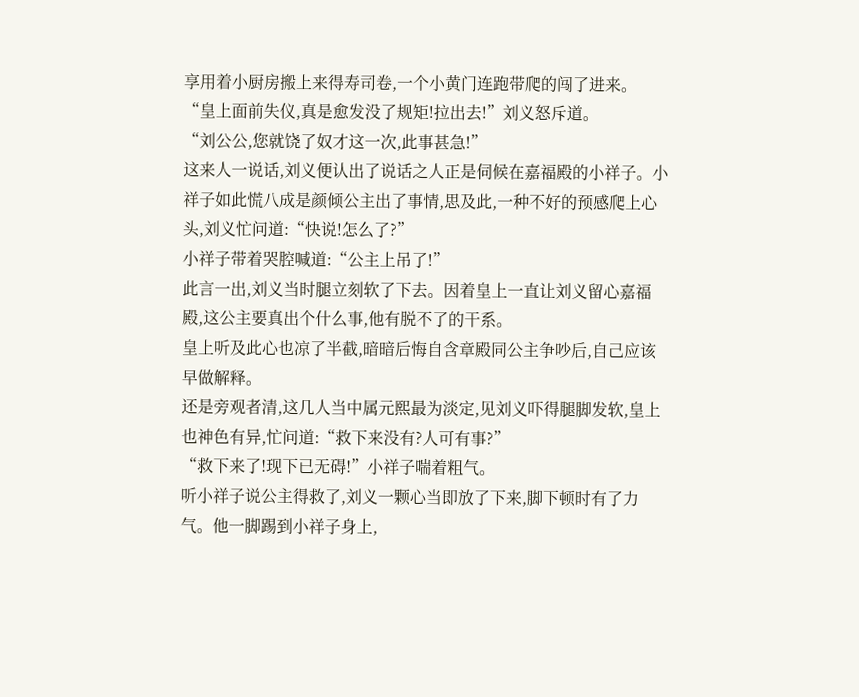享用着小厨房搬上来得寿司卷,一个小黄门连跑带爬的闯了进来。
“皇上面前失仪,真是愈发没了规矩!拉出去!”刘义怒斥道。
“刘公公,您就饶了奴才这一次,此事甚急!”
这来人一说话,刘义便认出了说话之人正是伺候在嘉福殿的小祥子。小祥子如此慌八成是颜倾公主出了事情,思及此,一种不好的预感爬上心头,刘义忙问道:“快说!怎么了?”
小祥子带着哭腔喊道:“公主上吊了!”
此言一出,刘义当时腿立刻软了下去。因着皇上一直让刘义留心嘉福殿,这公主要真出个什么事,他有脱不了的干系。
皇上听及此心也凉了半截,暗暗后悔自含章殿同公主争吵后,自己应该早做解释。
还是旁观者清,这几人当中属元熙最为淡定,见刘义吓得腿脚发软,皇上也神色有异,忙问道:“救下来没有?人可有事?”
“救下来了!现下已无碍!”小祥子喘着粗气。
听小祥子说公主得救了,刘义一颗心当即放了下来,脚下顿时有了力气。他一脚踢到小祥子身上,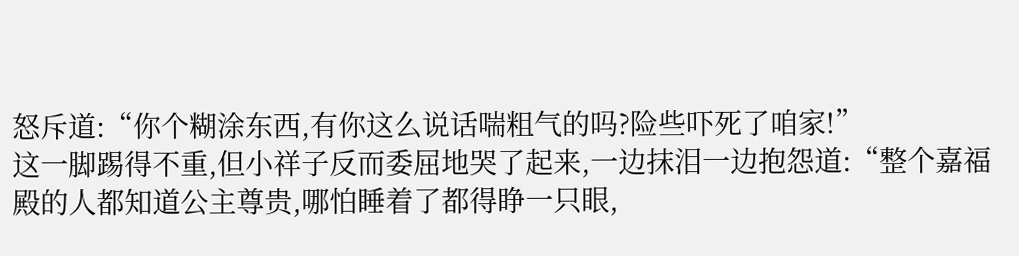怒斥道:“你个糊涂东西,有你这么说话喘粗气的吗?险些吓死了咱家!”
这一脚踢得不重,但小祥子反而委屈地哭了起来,一边抹泪一边抱怨道:“整个嘉福殿的人都知道公主尊贵,哪怕睡着了都得睁一只眼,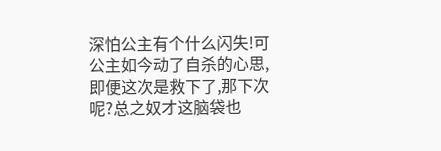深怕公主有个什么闪失!可公主如今动了自杀的心思,即便这次是救下了,那下次呢?总之奴才这脑袋也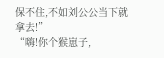保不住,不如刘公公当下就拿去!”
“嗨!你个猴崽子,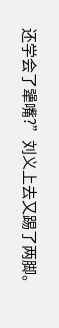还学会了犟嘴?”刘义上去又踢了两脚。